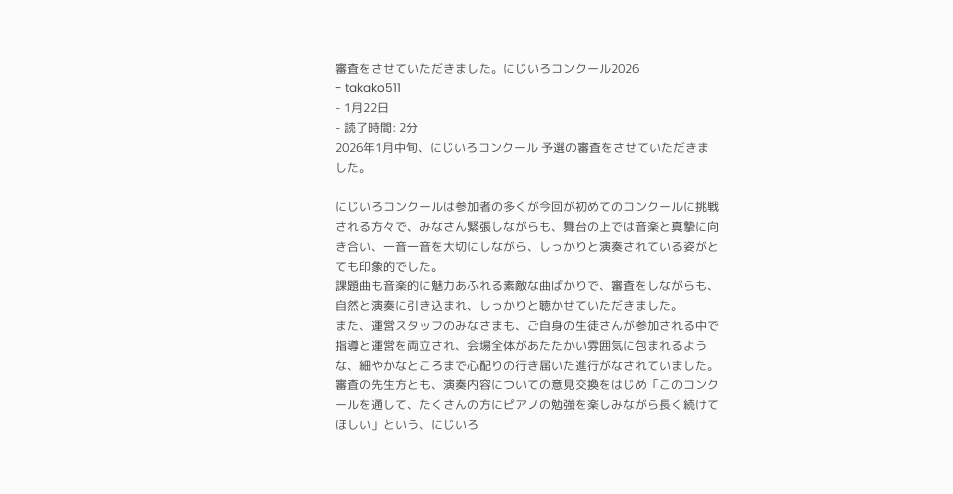審査をさせていただきました。にじいろコンクール2026
- takako511
- 1月22日
- 読了時間: 2分
2026年1月中旬、にじいろコンクール 予選の審査をさせていただきました。

にじいろコンクールは参加者の多くが今回が初めてのコンクールに挑戦される方々で、みなさん緊張しながらも、舞台の上では音楽と真摯に向き合い、一音一音を大切にしながら、しっかりと演奏されている姿がとても印象的でした。
課題曲も音楽的に魅力あふれる素敵な曲ばかりで、審査をしながらも、自然と演奏に引き込まれ、しっかりと聴かせていただきました。
また、運営スタッフのみなさまも、ご自身の生徒さんが参加される中で指導と運営を両立され、会場全体があたたかい雰囲気に包まれるような、細やかなところまで心配りの行き届いた進行がなされていました。
審査の先生方とも、演奏内容についての意見交換をはじめ「このコンクールを通して、たくさんの方にピアノの勉強を楽しみながら長く続けてほしい」という、にじいろ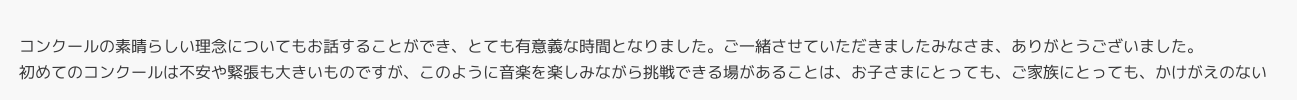コンクールの素晴らしい理念についてもお話することができ、とても有意義な時間となりました。ご一緒させていただきましたみなさま、ありがとうございました。
初めてのコンクールは不安や緊張も大きいものですが、このように音楽を楽しみながら挑戦できる場があることは、お子さまにとっても、ご家族にとっても、かけがえのない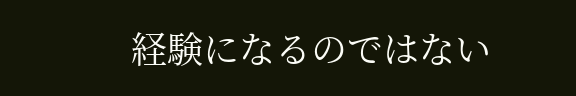経験になるのではない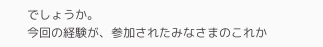でしょうか。
今回の経験が、参加されたみなさまのこれか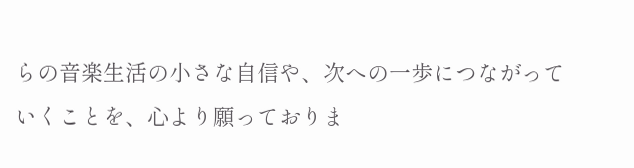らの音楽生活の小さな自信や、次への一歩につながっていくことを、心より願っておりま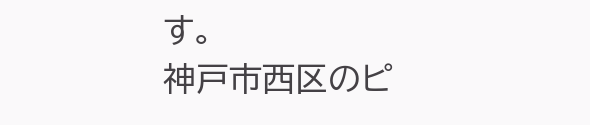す。
神戸市西区のピ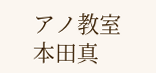アノ教室 本田真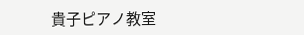貴子ピアノ教室